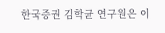한국증권 김학균 연구원은 이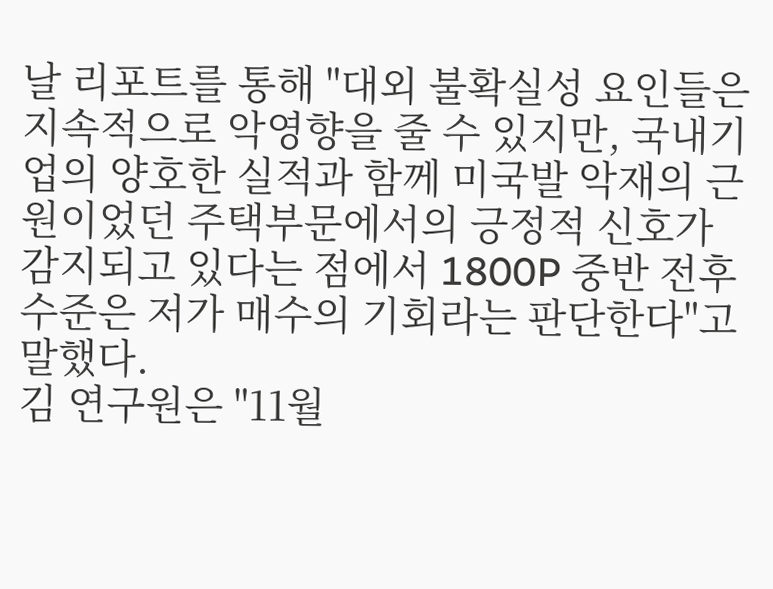날 리포트를 통해 "대외 불확실성 요인들은 지속적으로 악영향을 줄 수 있지만, 국내기업의 양호한 실적과 함께 미국발 악재의 근원이었던 주택부문에서의 긍정적 신호가 감지되고 있다는 점에서 1800P 중반 전후 수준은 저가 매수의 기회라는 판단한다"고 말했다.
김 연구원은 "11월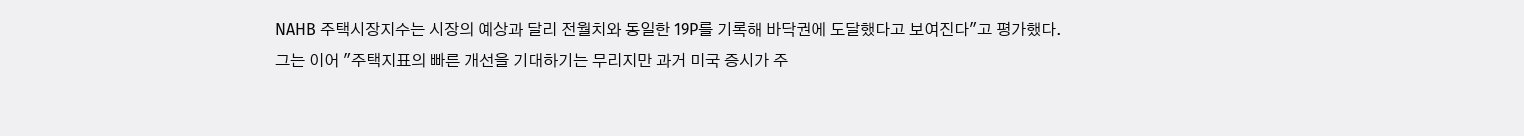NAHB 주택시장지수는 시장의 예상과 달리 전월치와 동일한 19P를 기록해 바닥권에 도달했다고 보여진다"고 평가했다.
그는 이어 "주택지표의 빠른 개선을 기대하기는 무리지만 과거 미국 증시가 주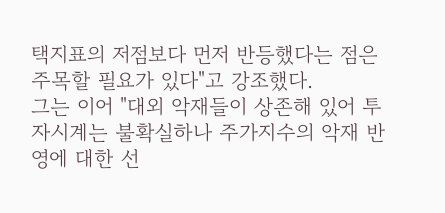택지표의 저점보다 먼저 반등했다는 점은 주목할 필요가 있다"고 강조했다.
그는 이어 "대외 악재들이 상존해 있어 투자시계는 불확실하나 주가지수의 악재 반영에 대한 선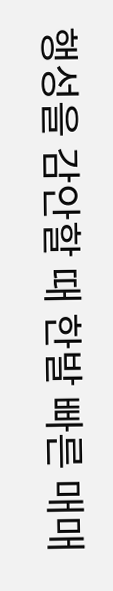행성을 감안할 때 한발 빠른 매매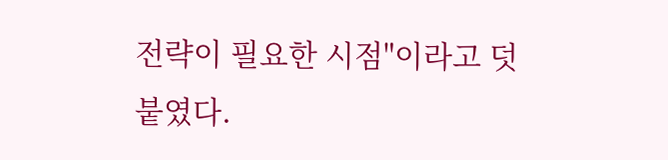전략이 필요한 시점"이라고 덧붙였다.